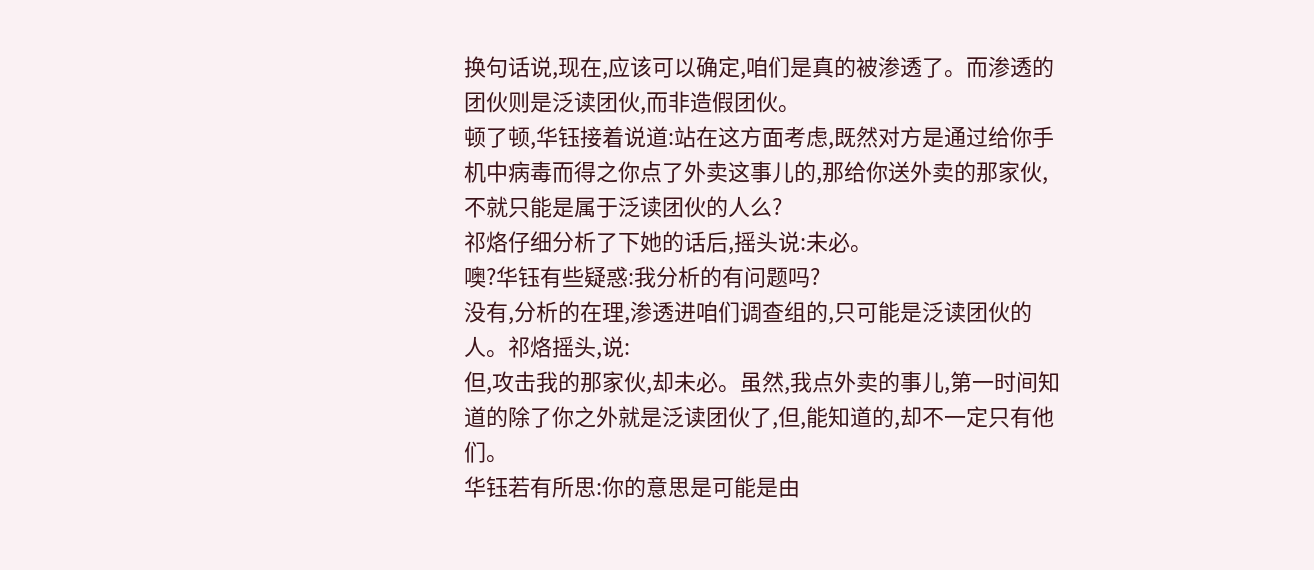换句话说,现在,应该可以确定,咱们是真的被渗透了。而渗透的团伙则是泛读团伙,而非造假团伙。
顿了顿,华钰接着说道:站在这方面考虑,既然对方是通过给你手机中病毒而得之你点了外卖这事儿的,那给你送外卖的那家伙,不就只能是属于泛读团伙的人么?
祁烙仔细分析了下她的话后,摇头说:未必。
噢?华钰有些疑惑:我分析的有问题吗?
没有,分析的在理,渗透进咱们调查组的,只可能是泛读团伙的人。祁烙摇头,说:
但,攻击我的那家伙,却未必。虽然,我点外卖的事儿,第一时间知道的除了你之外就是泛读团伙了,但,能知道的,却不一定只有他们。
华钰若有所思:你的意思是可能是由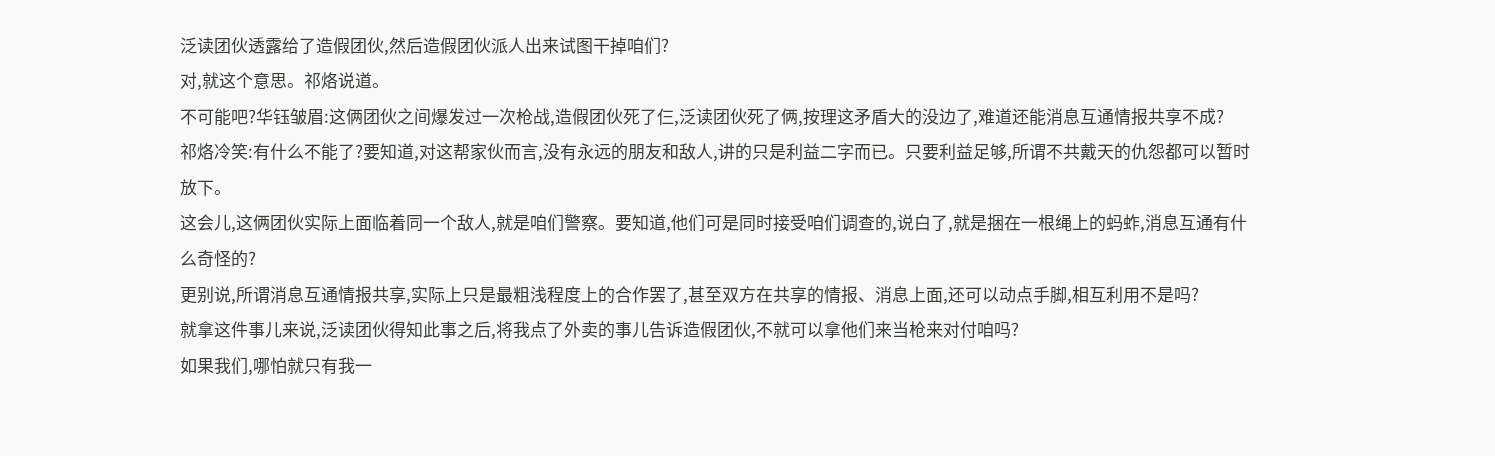泛读团伙透露给了造假团伙,然后造假团伙派人出来试图干掉咱们?
对,就这个意思。祁烙说道。
不可能吧?华钰皱眉:这俩团伙之间爆发过一次枪战,造假团伙死了仨,泛读团伙死了俩,按理这矛盾大的没边了,难道还能消息互通情报共享不成?
祁烙冷笑:有什么不能了?要知道,对这帮家伙而言,没有永远的朋友和敌人,讲的只是利益二字而已。只要利益足够,所谓不共戴天的仇怨都可以暂时放下。
这会儿,这俩团伙实际上面临着同一个敌人,就是咱们警察。要知道,他们可是同时接受咱们调查的,说白了,就是捆在一根绳上的蚂蚱,消息互通有什么奇怪的?
更别说,所谓消息互通情报共享,实际上只是最粗浅程度上的合作罢了,甚至双方在共享的情报、消息上面,还可以动点手脚,相互利用不是吗?
就拿这件事儿来说,泛读团伙得知此事之后,将我点了外卖的事儿告诉造假团伙,不就可以拿他们来当枪来对付咱吗?
如果我们,哪怕就只有我一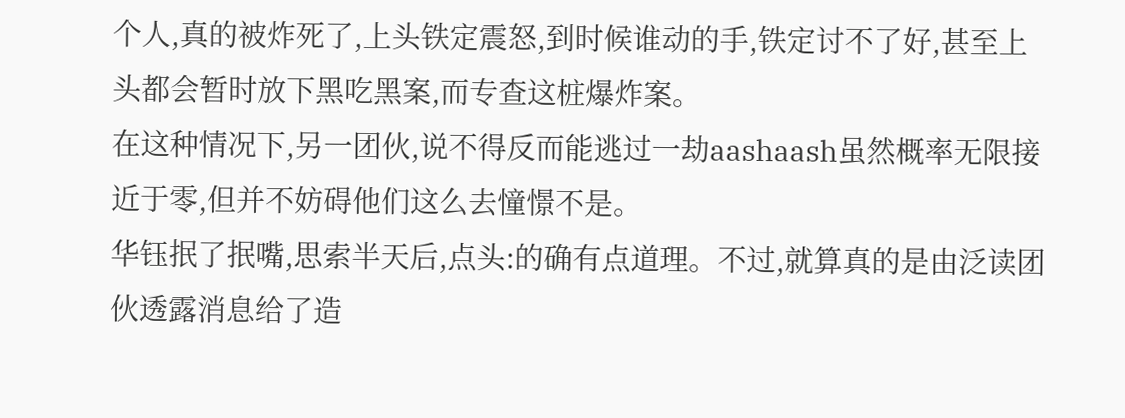个人,真的被炸死了,上头铁定震怒,到时候谁动的手,铁定讨不了好,甚至上头都会暂时放下黑吃黑案,而专查这桩爆炸案。
在这种情况下,另一团伙,说不得反而能逃过一劫aashaash虽然概率无限接近于零,但并不妨碍他们这么去憧憬不是。
华钰抿了抿嘴,思索半天后,点头:的确有点道理。不过,就算真的是由泛读团伙透露消息给了造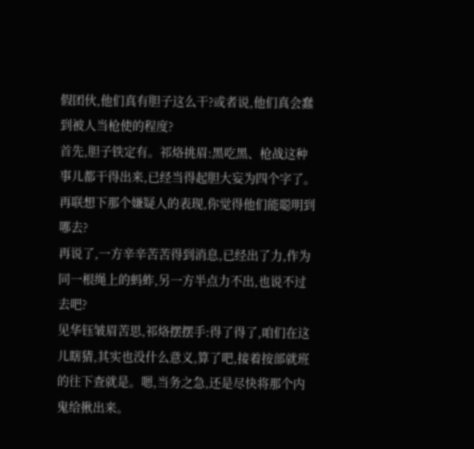假团伙,他们真有胆子这么干?或者说,他们真会蠢到被人当枪使的程度?
首先,胆子铁定有。祁烙挑眉:黑吃黑、枪战这种事儿都干得出来,已经当得起胆大妄为四个字了。再联想下那个嫌疑人的表现,你觉得他们能聪明到哪去?
再说了,一方辛辛苦苦得到消息,已经出了力,作为同一根绳上的蚂蚱,另一方半点力不出,也说不过去吧?
见华钰皱眉苦思,祁烙摆摆手:得了得了,咱们在这儿瞎猜,其实也没什么意义,算了吧,接着按部就班的往下查就是。嗯,当务之急,还是尽快将那个内鬼给揪出来。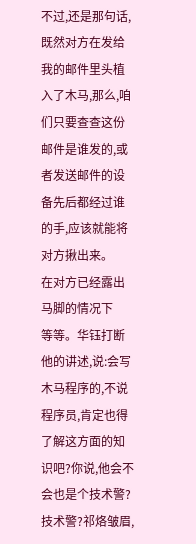不过,还是那句话,既然对方在发给我的邮件里头植入了木马,那么,咱们只要查查这份邮件是谁发的,或者发送邮件的设备先后都经过谁的手,应该就能将对方揪出来。
在对方已经露出马脚的情况下
等等。华钰打断他的讲述,说:会写木马程序的,不说程序员,肯定也得了解这方面的知识吧?你说,他会不会也是个技术警?
技术警?祁烙皱眉,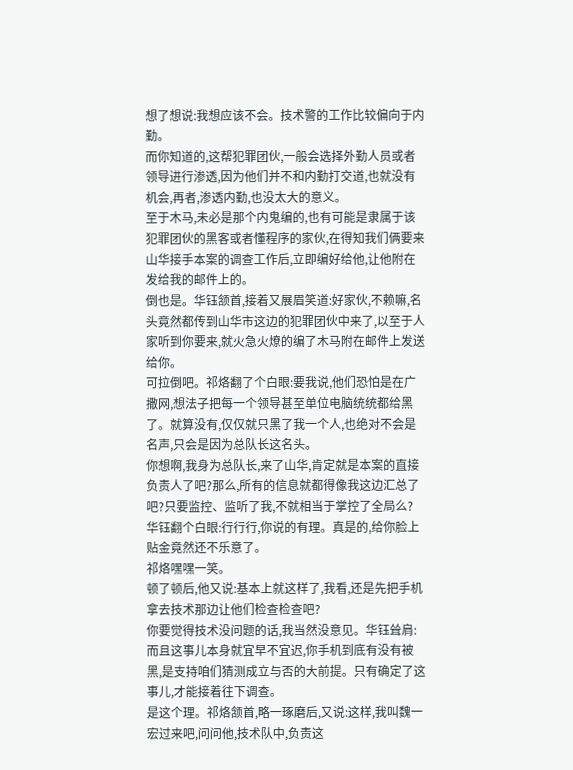想了想说:我想应该不会。技术警的工作比较偏向于内勤。
而你知道的,这帮犯罪团伙,一般会选择外勤人员或者领导进行渗透,因为他们并不和内勤打交道,也就没有机会,再者,渗透内勤,也没太大的意义。
至于木马,未必是那个内鬼编的,也有可能是隶属于该犯罪团伙的黑客或者懂程序的家伙,在得知我们俩要来山华接手本案的调查工作后,立即编好给他,让他附在发给我的邮件上的。
倒也是。华钰颔首,接着又展眉笑道:好家伙,不赖嘛,名头竟然都传到山华市这边的犯罪团伙中来了,以至于人家听到你要来,就火急火燎的编了木马附在邮件上发送给你。
可拉倒吧。祁烙翻了个白眼:要我说,他们恐怕是在广撒网,想法子把每一个领导甚至单位电脑统统都给黑了。就算没有,仅仅就只黑了我一个人,也绝对不会是名声,只会是因为总队长这名头。
你想啊,我身为总队长,来了山华,肯定就是本案的直接负责人了吧?那么,所有的信息就都得像我这边汇总了吧?只要监控、监听了我,不就相当于掌控了全局么?
华钰翻个白眼:行行行,你说的有理。真是的,给你脸上贴金竟然还不乐意了。
祁烙嘿嘿一笑。
顿了顿后,他又说:基本上就这样了,我看,还是先把手机拿去技术那边让他们检查检查吧?
你要觉得技术没问题的话,我当然没意见。华钰耸肩:而且这事儿本身就宜早不宜迟,你手机到底有没有被黑,是支持咱们猜测成立与否的大前提。只有确定了这事儿,才能接着往下调查。
是这个理。祁烙颔首,略一琢磨后,又说:这样,我叫魏一宏过来吧,问问他,技术队中,负责这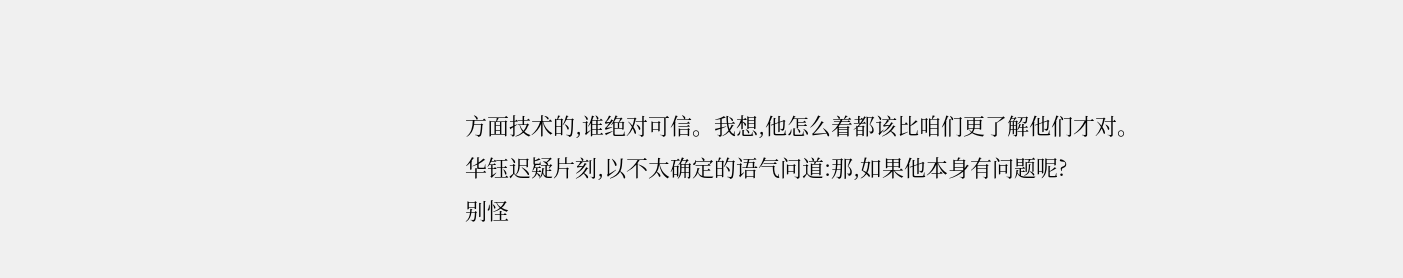方面技术的,谁绝对可信。我想,他怎么着都该比咱们更了解他们才对。
华钰迟疑片刻,以不太确定的语气问道:那,如果他本身有问题呢?
别怪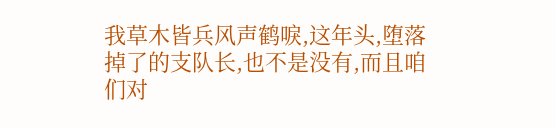我草木皆兵风声鹤唳,这年头,堕落掉了的支队长,也不是没有,而且咱们对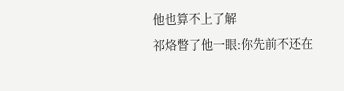他也算不上了解
祁烙瞥了他一眼:你先前不还在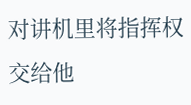对讲机里将指挥权交给他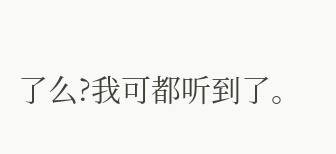了么?我可都听到了。